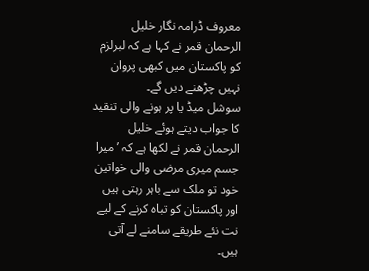معروف ڈرامہ نگار خلیل الرحمان قمر نے کہا ہے کہ لبرلزم کو پاکستان میں کبھی پروان نہیں چڑھنے دیں گے۔
سوشل میڈ یا پر ہونے والی تنقید کا جواب دیتے ہوئے خلیل الرحمان قمر نے لکھا ہے کہ ’میرا جسم میری مرضی والی خواتین خود تو ملک سے باہر رہتی ہیں اور پاکستان کو تباہ کرنے کے لیے نت نئے طریقے سامنے لے آتی ہیں۔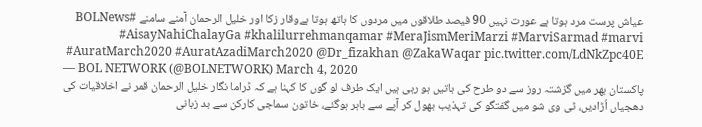عیاش پرست مرد ہوتا ہے عورت نہیں 90 فیصد طلاقوں میں مردوں کا ہاتھ ہوتا ہےوقار زکا اور خلیل الرحمان آمنے سامنے #BOLNews #AisayNahiChalayGa #khalilurrehmanqamar #MeraJismMeriMarzi #MarviSarmad #marvi #AuratMarch2020 #AuratAzadiMarch2020 @Dr_fizakhan @ZakaWaqar pic.twitter.com/LdNkZpc40E
— BOL NETWORK (@BOLNETWORK) March 4, 2020
پاکستان بھر میں گزشتہ روز سے دو طرح کی باتیں ہو رہی ہیں ایک طرف لو گوں کا کہنا ہے کہ ڈراما نگار خلیل الرحمان قمر نے اخلاقیات کی دھجیاں اُڑادیں، ٹی وی شو میں گفتگو کی تہذیب بھول کر آپے سے باہر ہوگئے، خاتون سماجی کارکن سے بد زبانی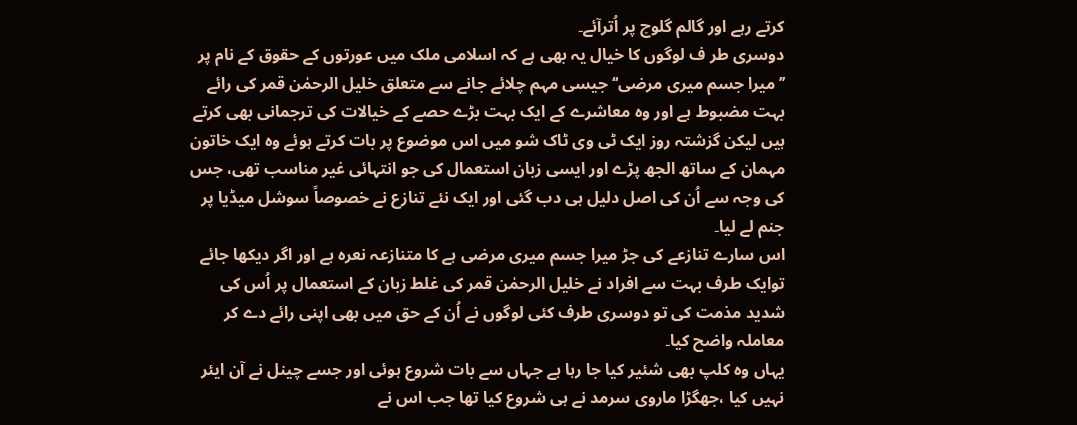کرتے رہے اور گالم گلوچ پر اُترآئے۔
دوسری طر ف لوگوں کا خیال یہ بھی ہے کہ اسلامی ملک میں عورتوں کے حقوق کے نام پر ’’میرا جسم میری مرضی‘‘ جیسی مہم چلائے جانے سے متعلق خلیل الرحمٰن قمر کی رائے بہت مضبوط ہے اور وہ معاشرے کے ایک بہت بڑے حصے کے خیالات کی ترجمانی بھی کرتے ہیں لیکن گزشتہ روز ایک ٹی وی ٹاک شو میں اس موضوع پر بات کرتے ہوئے وہ ایک خاتون مہمان کے ساتھ الجھ پڑے اور ایسی زبان استعمال کی جو انتہائی غیر مناسب تھی، جس کی وجہ سے اُن کی اصل دلیل ہی دب گئی اور ایک نئے تنازع نے خصوصاً سوشل میڈیا پر جنم لے لیا۔
اس سارے تنازعے کی جڑ میرا جسم میری مرضی ہے کا متنازعہ نعرہ ہے اور اگر دیکھا جائے توایک طرف بہت سے افراد نے خلیل الرحمٰن قمر کی غلط زبان کے استعمال پر اُس کی شدید مذمت کی تو دوسری طرف کئی لوگوں نے اُن کے حق میں بھی اپنی رائے دے کر معاملہ واضح کیا۔
یہاں وہ کلپ بھی شئیر کیا جا رہا ہے جہاں سے بات شروع ہوئی اور جسے چینل نے آن ایئر نہیں کیا ،جھگڑا ماروی سرمد نے ہی شروع کیا تھا جب اس نے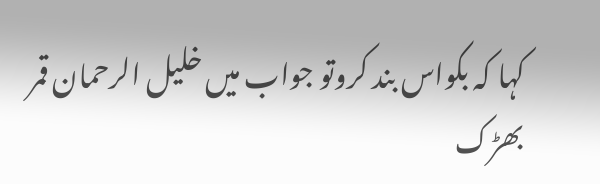کہا کہ بکواس بند کروتو جواب میں خلیل الرحمان قمر بھڑک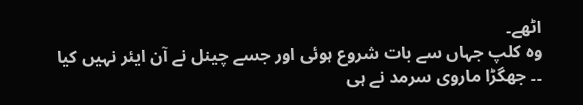اٹھے۔
وہ کلپ جہاں سے بات شروع ہوئی اور جسے چینل نے آن ایئر نہیں کیا ۔۔ جھگڑا ماروی سرمد نے ہی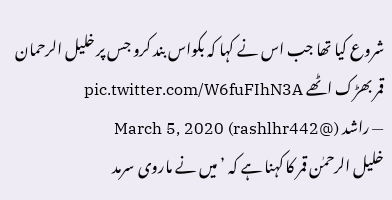شروع کیا تھا جب اس نے کہا کہ بکواس بند کرو جس پر خلیل الرحمان قمر بھڑک اٹھے pic.twitter.com/W6fuFIhN3A
— راشد (@rashlhr442) March 5, 2020
خلیل الرحمٰن قمر کا کہنا ہے کہ ’ میں نے ماروی سرمد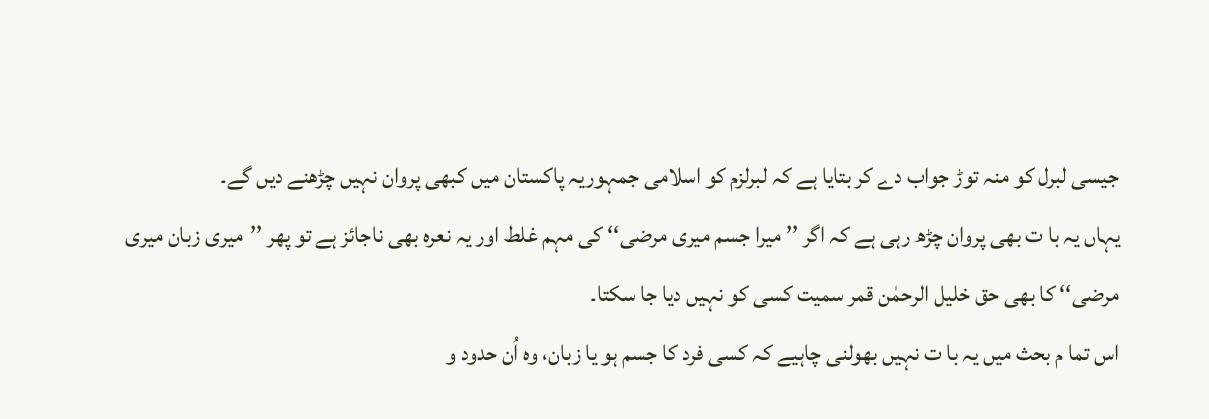جیسی لبرل کو منہ توڑ جواب دے کر بتایا ہے کہ لبرلزم کو اسلامی جمہوریہ پاکستان میں کبھی پروان نہیں چڑھنے دیں گے۔
یہاں یہ با ت بھی پروان چڑھ رہی ہے کہ اگر ’’ میرا جسم میری مرضی‘‘ کی مہم غلط اور یہ نعرہ بھی ناجائز ہے تو پھر ’’میری زبان میری مرضی‘‘ کا بھی حق خلیل الرحمٰن قمر سمیت کسی کو نہیں دیا جا سکتا۔
اس تما م بحث میں یہ با ت نہیں بھولنی چاہیے کہ کسی فرد کا جسم ہو یا زبان، وہ اُن حدود و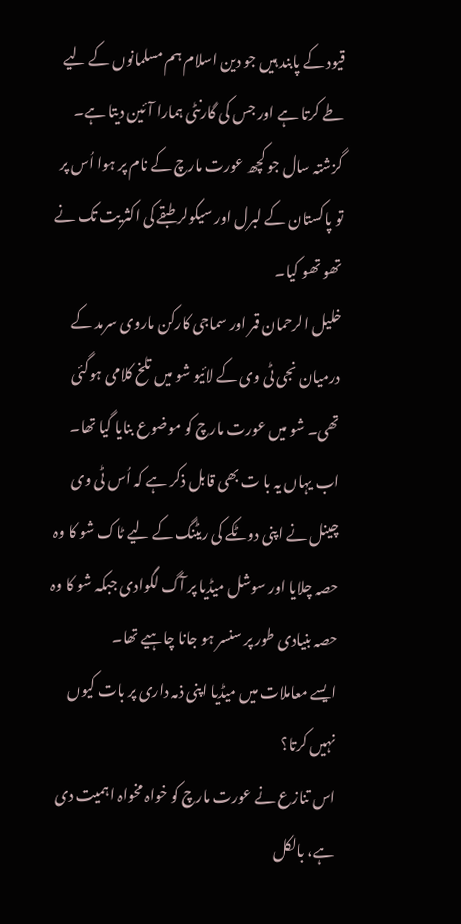قیود کے پابند ہیں جو دین اسلام ہم مسلمانوں کے لیے طے کرتا ہے اور جس کی گارنٹی ہمارا آئین دیتا ہے۔
گزشتہ سال جو کچھ عورت مارچ کے نام پر ہوا اُس پر تو پاکستان کے لبرل اور سیکولر طبقے کی اکثریت تک نے تھو تھو کیا۔
خلیل الرحمان قمر اور سماجی کارکن ماروی سرمد کے درمیان نجی ٹی وی کے لائیو شو میں تلخ کلامی ہوگئی تھی۔ شو میں عورت مارچ کو موضوع بنایا گیا تھا۔
اب یہاں یہ با ت بھی قابل ذکر ہے کہ اُس ٹی وی چینل نے اپنی دوٹکے کی ریٹنگ کے لیے ٹاک شو کا وہ حصہ چلایا اور سوشل میڈیا پر آگ لگوادی جبکہ شو کا وہ حصہ بنیادی طور پر سنسر ہو جانا چاہیے تھا۔
ایسے معاملات میں میڈیا اپنی ذمہ داری پر بات کیوں نہیں کرتا؟
اس تنازع نے عورت مارچ کو خواہ مخواہ اہمیت دی ہے، بالکل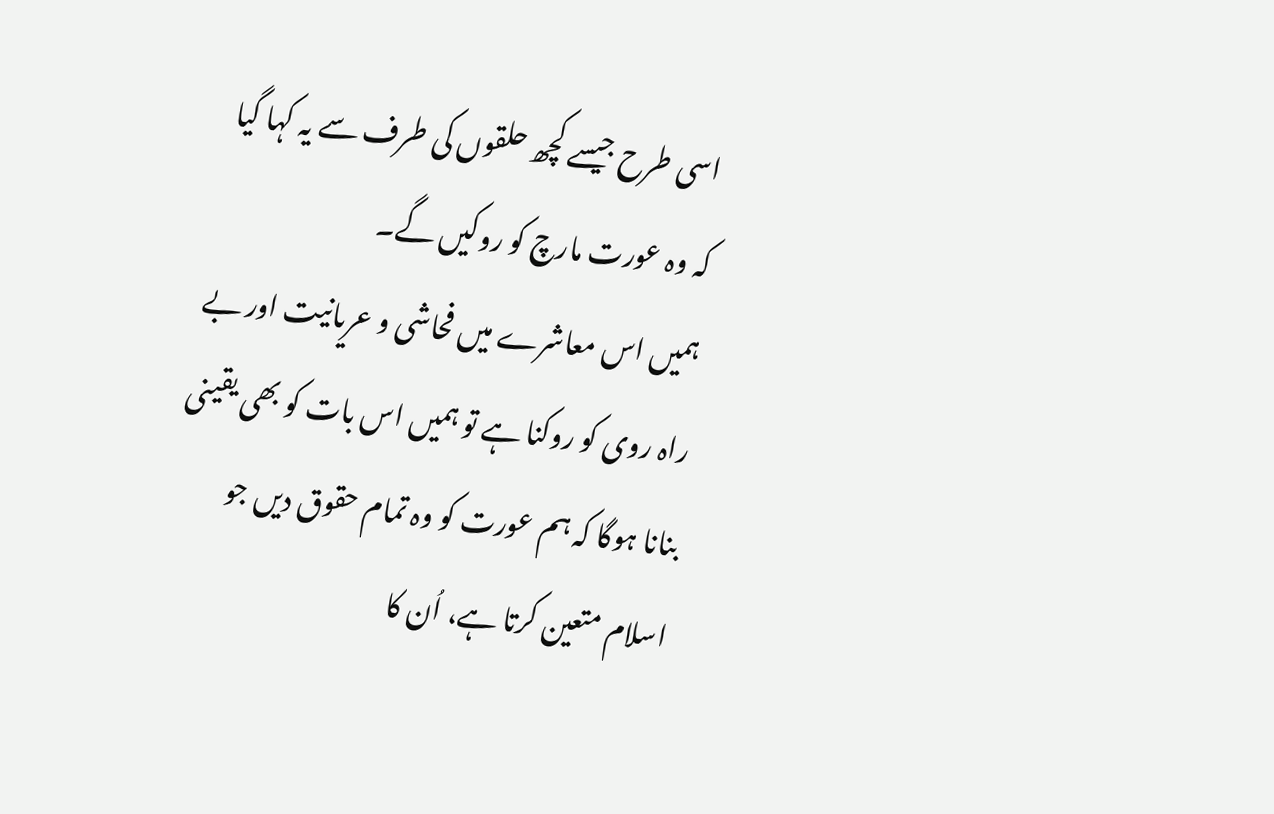اسی طرح جیسے کچھ حلقوں کی طرف سے یہ کہا گیا کہ وہ عورت مارچ کو روکیں گے۔
ہمیں اس معاشرے میں فحاشی و عریانیت اور بے راہ روی کو روکنا ہے تو ہمیں اس بات کو بھی یقینی بنانا ہوگا کہ ہم عورت کو وہ تمام حقوق دیں جو اسلام متعین کرتا ہے، اُن کا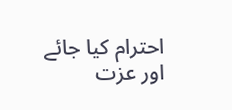احترام کیا جائے اور عزت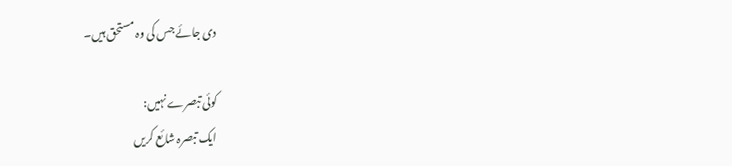دی جائے جس کی وہ مستحق ہیں۔

کوئی تبصرے نہیں:
ایک تبصرہ شائع کریں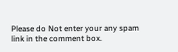Please do Not enter your any spam link in the comment box.